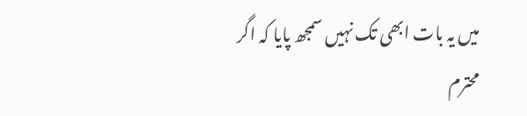میں یہ بات ابھی تک نہیں سمجھ پایا کہ اگر محترم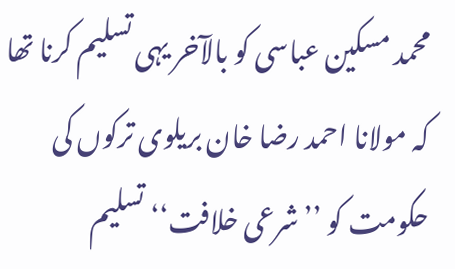محمد مسکین عباسی کو بالآخر یہی تسلیم کرنا تھا کہ مولانا احمد رضا خان بریلوی ترکوں کی حکومت کو ’’شرعی خلافت‘‘ تسلیم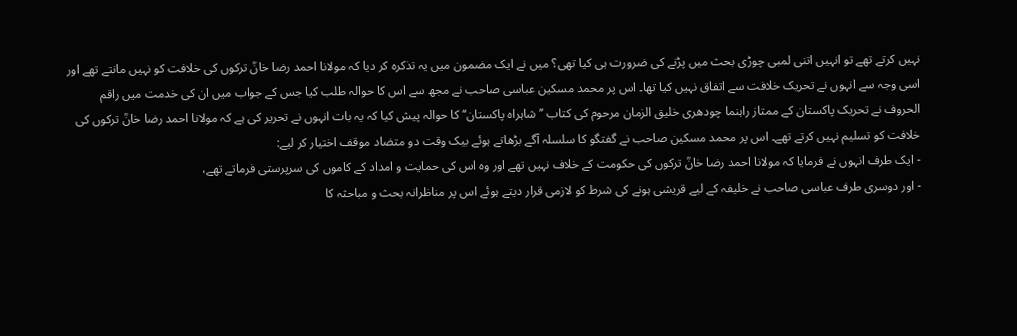نہیں کرتے تھے تو انہیں اتنی لمبی چوڑی بحث میں پڑنے کی ضرورت ہی کیا تھی؟ میں نے ایک مضمون میں یہ تذکرہ کر دیا کہ مولانا احمد رضا خانؒ ترکوں کی خلافت کو نہیں مانتے تھے اور اسی وجہ سے انہوں نے تحریک خلافت سے اتفاق نہیں کیا تھا۔ اس پر محمد مسکین عباسی صاحب نے مجھ سے اس کا حوالہ طلب کیا جس کے جواب میں ان کی خدمت میں راقم الحروف نے تحریک پاکستان کے ممتاز راہنما چودھری خلیق الزمان مرحوم کی کتاب ’’شاہراہ پاکستان‘‘ کا حوالہ پیش کیا کہ یہ بات انہوں نے تحریر کی ہے کہ مولانا احمد رضا خانؒ ترکوں کی خلافت کو تسلیم نہیں کرتے تھے۔ اس پر محمد مسکین صاحب نے گفتگو کا سلسلہ آگے بڑھاتے ہوئے بیک وقت دو متضاد موقف اختیار کر لیے:
- ایک طرف انہوں نے فرمایا کہ مولانا احمد رضا خانؒ ترکوں کی حکومت کے خلاف نہیں تھے اور وہ اس کی حمایت و امداد کے کاموں کی سرپرستی فرماتے تھے،
- اور دوسری طرف عباسی صاحب نے خلیفہ کے لیے قریشی ہونے کی شرط کو لازمی قرار دیتے ہوئے اس پر مناظرانہ بحث و مباحثہ کا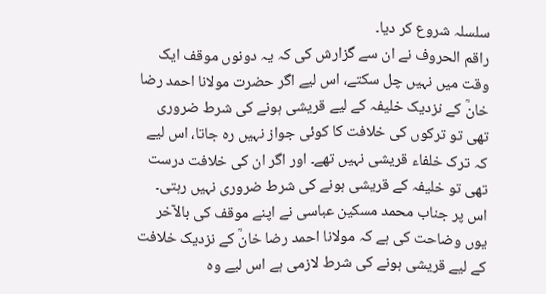سلسلہ شروع کر دیا۔
راقم الحروف نے ان سے گزارش کی کہ یہ دونوں موقف ایک وقت میں نہیں چل سکتے، اس لیے اگر حضرت مولانا احمد رضا خانؒ کے نزدیک خلیفہ کے لیے قریشی ہونے کی شرط ضروری تھی تو ترکوں کی خلافت کا کوئی جواز نہیں رہ جاتا، اس لیے کہ ترک خلفاء قریشی نہیں تھے۔ اور اگر ان کی خلافت درست تھی تو خلیفہ کے قریشی ہونے کی شرط ضروری نہیں رہتی۔ اس پر جناب محمد مسکین عباسی نے اپنے موقف کی بالآخر یوں وضاحت کی ہے کہ مولانا احمد رضا خانؒ کے نزدیک خلافت کے لیے قریشی ہونے کی شرط لازمی ہے اس لیے وہ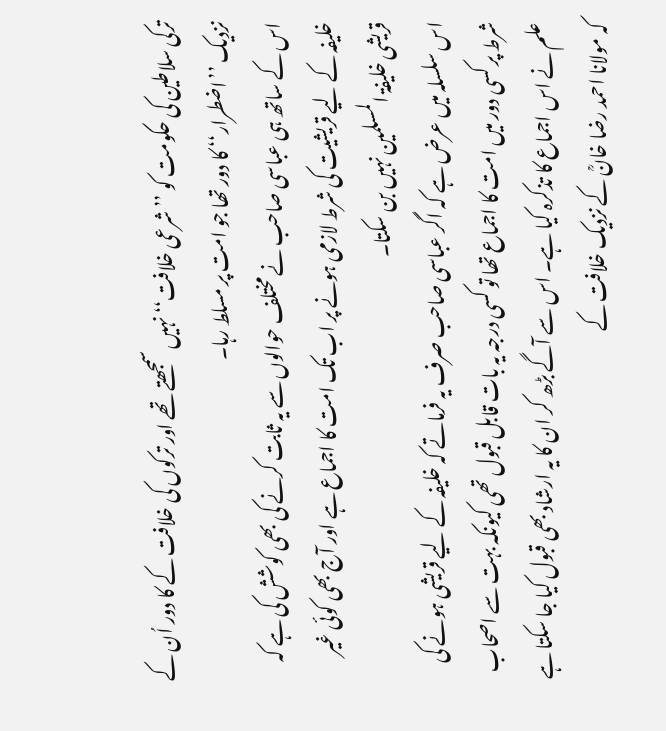ترکی سلاطین کی حکومت کو ’’شرعی خلافت‘‘ نہیں سمجھتے تھے اور ترکوں کی خلافت کے کا دور اُن کے نزدیک ’’اضطرار‘‘ کا دور تھا جو امت پر مسلط رہا۔
اس کے ساتھ ہی عباسی صاحب نے مختلف حوالوں سے یہ ثابت کرنے کی بھی کوشش کی ہے کہ خلیفہ کے لیے قریشیت کی شرط لازمی ہونے پر اب تک امت کا اجماع ہے اور آج بھی کوئی غیر قریشی خلیفۃ المسلمین نہیں بن سکتا۔
اس سلسلہ میں عرض ہے کہ اگر عباسی صاحب صرف یہ فرماتے کہ خلیفہ کے لیے قریشی ہونے کی شرط پر کسی دور میں امت کا اجماع تھا تو کسی درجہ یہ بات قابل قبول تھی کیونکہ بہت سے اصحاب علم نے اس اجماع کا تذکرہ کیا ہے۔ اس سے آگے بڑھ کر ان کا یہ ارشاد بھی قبول کیا جا سکتا ہے کہ مولانا احمد رضا خانؒ کے نزدیک خلافت کے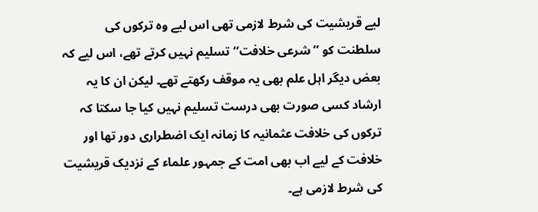لیے قریشیت کی شرط لازمی تھی اس لیے وہ ترکوں کی سلطنت کو ’’شرعی خلافت‘‘ تسلیم نہیں کرتے تھے، اس لیے کہ بعض دیگر اہل علم بھی یہ موقف رکھتے تھے۔ لیکن ان کا یہ ارشاد کسی صورت بھی درست تسلیم نہیں کیا جا سکتا کہ ترکوں کی خلافت عثمانیہ کا زمانہ ایک اضطراری دور تھا اور خلافت کے لیے اب بھی امت کے جمہور علماء کے نزدیک قریشیت کی شرط لازمی ہے۔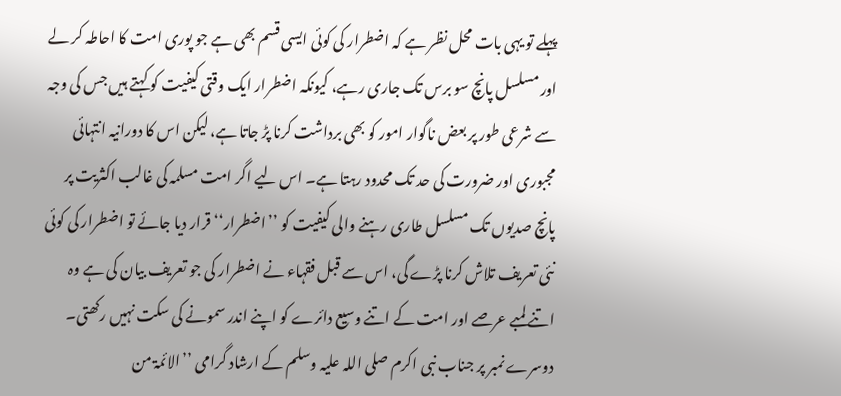پہلے تو یہی بات محل نظر ہے کہ اضطرار کی کوئی ایسی قسم بھی ہے جو پوری امت کا احاطہ کر لے اور مسلسل پانچ سو برس تک جاری رہے، کیونکہ اضطرار ایک وقتی کیفیت کو کہتے ہیں جس کی وجہ سے شرعی طور پر بعض ناگوار امور کو بھی برداشت کرنا پڑ جاتا ہے، لیکن اس کا دورانیہ انتہائی مجبوری اور ضرورت کی حد تک محدود رہتا ہے۔ اس لیے اگر امت مسلمہ کی غالب اکثریت پر پانچ صدیوں تک مسلسل طاری رہنے والی کیفیت کو ’’اضطرار‘‘ قرار دیا جائے تو اضطرار کی کوئی نئی تعریف تلاش کرنا پڑے گی، اس سے قبل فقہاء نے اضطرار کی جو تعریف بیان کی ہے وہ اتنے لمبے عرصے اور امت کے اتنے وسیع دائرے کو اپنے اندر سمونے کی سکت نہیں رکھتی۔
دوسرے نمبر پر جناب نبی اکرم صلی اللہ علیہ وسلم کے ارشاد گرامی ’’الائمۃ من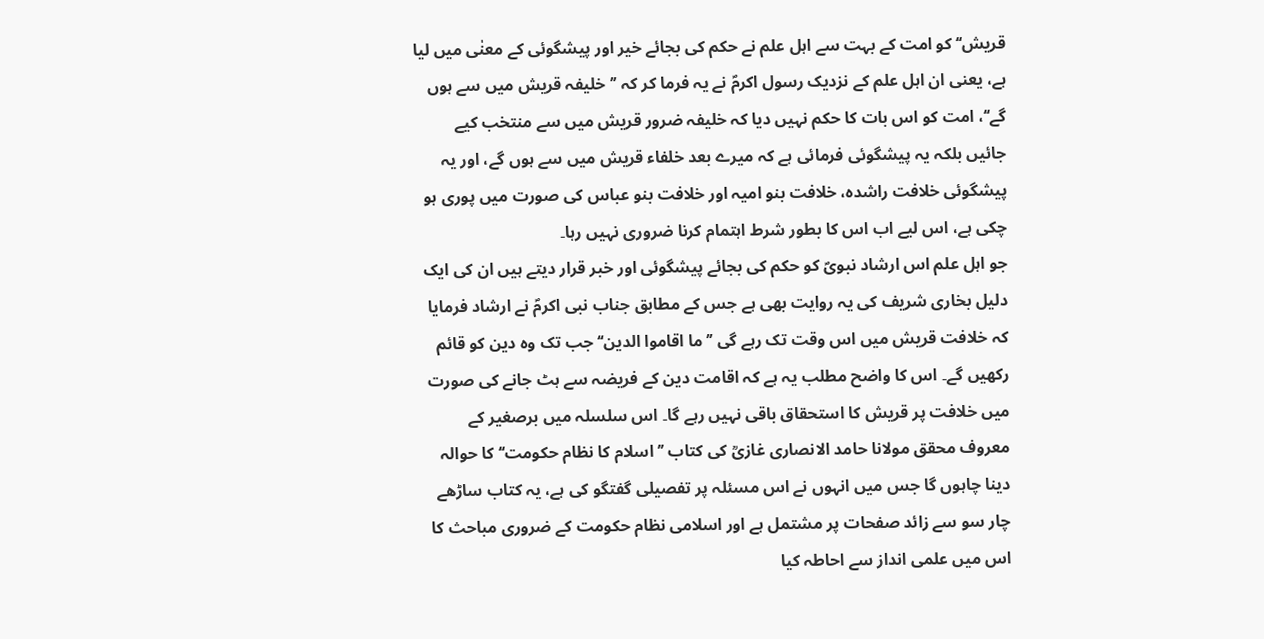قریش‘‘ کو امت کے بہت سے اہل علم نے حکم کی بجائے خیر اور پیشگوئی کے معنٰی میں لیا ہے، یعنی ان اہل علم کے نزدیک رسول اکرمؐ نے یہ فرما کر کہ ’’خلیفہ قریش میں سے ہوں گے‘‘، امت کو اس بات کا حکم نہیں دیا کہ خلیفہ ضرور قریش میں سے منتخب کیے جائیں بلکہ یہ پیشگوئی فرمائی ہے کہ میرے بعد خلفاء قریش میں سے ہوں گے، اور یہ پیشگوئی خلافت راشدہ، خلافت بنو امیہ اور خلافت بنو عباس کی صورت میں پوری ہو چکی ہے، اس لیے اب اس کا بطور شرط اہتمام کرنا ضروری نہیں رہا۔
جو اہل علم اس ارشاد نبویؐ کو حکم کی بجائے پیشگوئی اور خبر قرار دیتے ہیں ان کی ایک دلیل بخاری شریف کی یہ روایت بھی ہے جس کے مطابق جناب نبی اکرمؐ نے ارشاد فرمایا کہ خلافت قریش میں اس وقت تک رہے گی ’’ما اقاموا الدین‘‘ جب تک وہ دین کو قائم رکھیں گے۔ اس کا واضح مطلب یہ ہے کہ اقامت دین کے فریضہ سے ہٹ جانے کی صورت میں خلافت پر قریش کا استحقاق باقی نہیں رہے گا۔ اس سلسلہ میں برصغیر کے معروف محقق مولانا حامد الانصاری غازیؒ کی کتاب ’’اسلام کا نظام حکومت‘‘ کا حوالہ دینا چاہوں گا جس میں انہوں نے اس مسئلہ پر تفصیلی گفتگو کی ہے، یہ کتاب ساڑھے چار سو سے زائد صفحات پر مشتمل ہے اور اسلامی نظام حکومت کے ضروری مباحث کا اس میں علمی انداز سے احاطہ کیا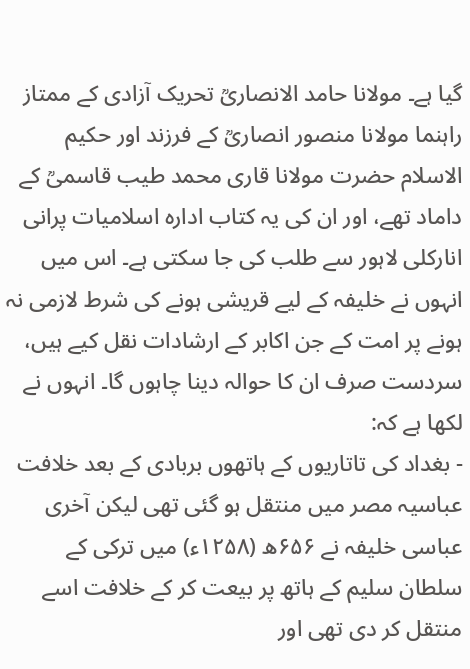گیا ہے۔ مولانا حامد الانصاریؒ تحریک آزادی کے ممتاز راہنما مولانا منصور انصاریؒ کے فرزند اور حکیم الاسلام حضرت مولانا قاری محمد طیب قاسمیؒ کے داماد تھے، اور ان کی یہ کتاب ادارہ اسلامیات پرانی انارکلی لاہور سے طلب کی جا سکتی ہے۔ اس میں انہوں نے خلیفہ کے لیے قریشی ہونے کی شرط لازمی نہ ہونے پر امت کے جن اکابر کے ارشادات نقل کیے ہیں، سردست صرف ان کا حوالہ دینا چاہوں گا۔ انہوں نے لکھا ہے کہ:
- بغداد کی تاتاریوں کے ہاتھوں بربادی کے بعد خلافت عباسیہ مصر میں منتقل ہو گئی تھی لیکن آخری عباسی خلیفہ نے ۶۵۶ھ (۱۲۵۸ء) میں ترکی کے سلطان سلیم کے ہاتھ پر بیعت کر کے خلافت اسے منتقل کر دی تھی اور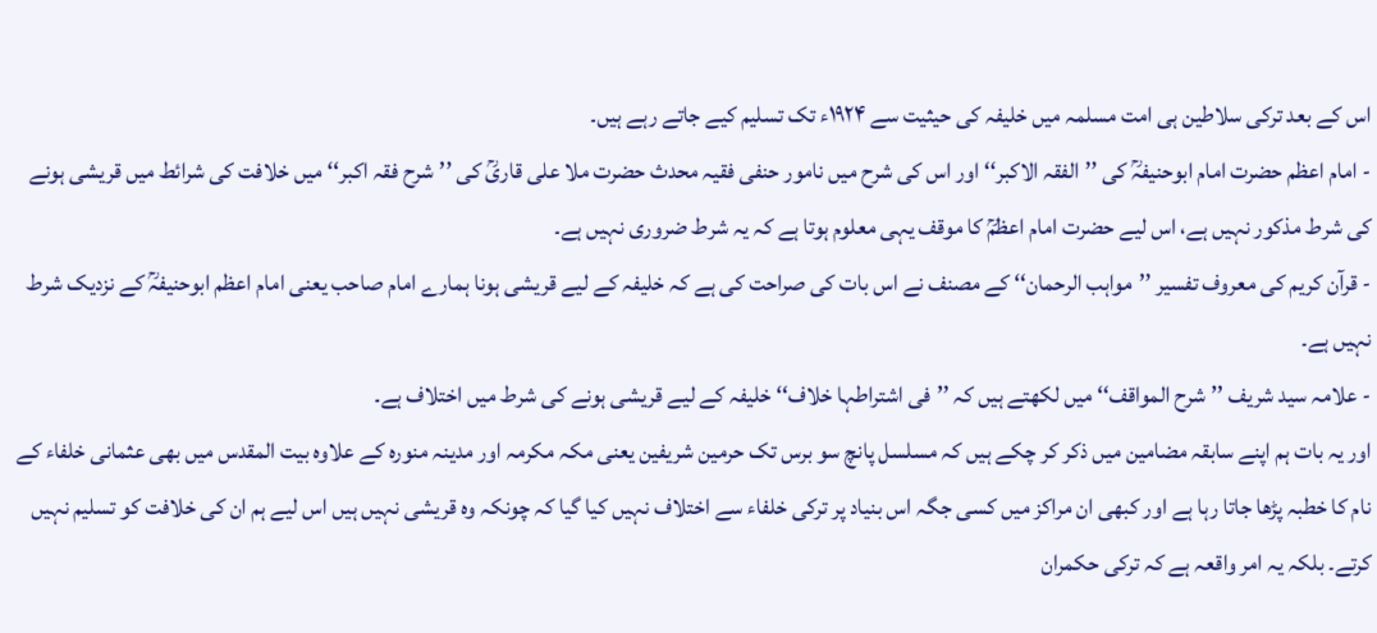اس کے بعد ترکی سلاطین ہی امت مسلمہ میں خلیفہ کی حیثیت سے ۱۹۲۴ء تک تسلیم کیے جاتے رہے ہیں۔
- امام اعظم حضرت امام ابوحنیفہؒ کی ’’الفقہ الاکبر‘‘ اور اس کی شرح میں نامور حنفی فقیہ محدث حضرت ملا علی قاریؒ کی ’’شرح فقہ اکبر‘‘ میں خلافت کی شرائط میں قریشی ہونے کی شرط مذکور نہیں ہے، اس لیے حضرت امام اعظمؒ کا موقف یہی معلوم ہوتا ہے کہ یہ شرط ضروری نہیں ہے۔
- قرآن کریم کی معروف تفسیر ’’مواہب الرحمان‘‘ کے مصنف نے اس بات کی صراحت کی ہے کہ خلیفہ کے لیے قریشی ہونا ہمارے امام صاحب یعنی امام اعظم ابوحنیفہؒ کے نزدیک شرط نہیں ہے۔
- علامہ سید شریف ’’شرح المواقف‘‘ میں لکھتے ہیں کہ ’’فی اشتراطہا خلاف‘‘ خلیفہ کے لیے قریشی ہونے کی شرط میں اختلاف ہے۔
اور یہ بات ہم اپنے سابقہ مضامین میں ذکر کر چکے ہیں کہ مسلسل پانچ سو برس تک حرمین شریفین یعنی مکہ مکرمہ اور مدینہ منورہ کے علاوہ بیت المقدس میں بھی عثمانی خلفاء کے نام کا خطبہ پڑھا جاتا رہا ہے اور کبھی ان مراکز میں کسی جگہ اس بنیاد پر ترکی خلفاء سے اختلاف نہیں کیا گیا کہ چونکہ وہ قریشی نہیں ہیں اس لیے ہم ان کی خلافت کو تسلیم نہیں کرتے۔ بلکہ یہ امر واقعہ ہے کہ ترکی حکمران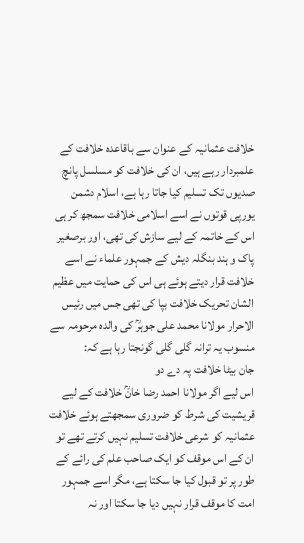خلافت عثمانیہ کے عنوان سے باقاعدہ خلافت کے علمبردار رہے ہیں، ان کی خلافت کو مسلسل پانچ صدیوں تک تسلیم کیا جاتا رہا ہے، اسلام دشمن یورپی قوتوں نے اسے اسلامی خلافت سمجھ کر ہی اس کے خاتمہ کے لیے سازش کی تھی، اور برصغیر پاک و ہند بنگلہ دیش کے جمہور علماء نے اسے خلافت قرار دیتے ہوئے ہی اس کی حمایت میں عظیم الشان تحریک خلافت بپا کی تھی جس میں رئیس الاحرار مولانا محمد علی جوہرؒ کی والدہ مرحومہ سے منسوب یہ ترانہ گلی گلی گونجتا رہا ہے کہ:
جان بیٹا خلافت پہ دے دو
اس لیے اگر مولانا احمد رضا خانؒ خلافت کے لیے قریشیت کی شرط کو ضروری سمجھتے ہوئے خلافت عثمانیہ کو شرعی خلافت تسلیم نہیں کرتے تھے تو ان کے اس موقف کو ایک صاحب علم کی رائے کے طور پر تو قبول کیا جا سکتا ہے، مگر اسے جمہور امت کا موقف قرار نہیں دیا جا سکتا اور نہ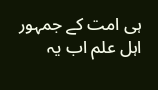ہی امت کے جمہور اہل علم اب یہ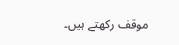موقف رکھتے ہیں۔